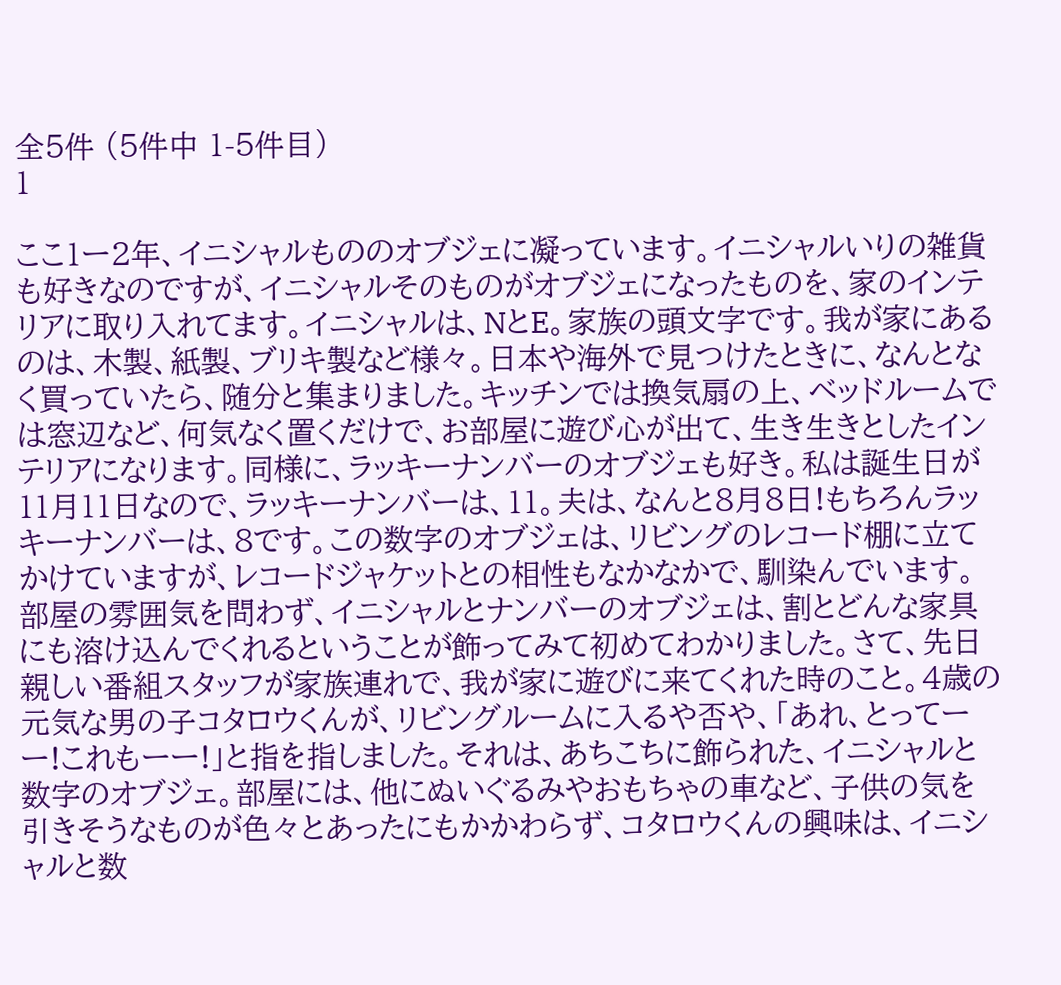全5件 (5件中 1-5件目)
1

ここ1ー2年、イニシャルもののオブジェに凝っています。イニシャルいりの雑貨も好きなのですが、イニシャルそのものがオブジェになったものを、家のインテリアに取り入れてます。イニシャルは、NとE。家族の頭文字です。我が家にあるのは、木製、紙製、ブリキ製など様々。日本や海外で見つけたときに、なんとなく買っていたら、随分と集まりました。キッチンでは換気扇の上、ベッドルームでは窓辺など、何気なく置くだけで、お部屋に遊び心が出て、生き生きとしたインテリアになります。同様に、ラッキーナンバーのオブジェも好き。私は誕生日が11月11日なので、ラッキーナンバーは、11。夫は、なんと8月8日!もちろんラッキーナンバーは、8です。この数字のオブジェは、リビングのレコード棚に立てかけていますが、レコードジャケットとの相性もなかなかで、馴染んでいます。部屋の雰囲気を問わず、イニシャルとナンバーのオブジェは、割とどんな家具にも溶け込んでくれるということが飾ってみて初めてわかりました。さて、先日親しい番組スタッフが家族連れで、我が家に遊びに来てくれた時のこと。4歳の元気な男の子コタロウくんが、リビングルームに入るや否や、「あれ、とってーー!これもーー!」と指を指しました。それは、あちこちに飾られた、イニシャルと数字のオブジェ。部屋には、他にぬいぐるみやおもちゃの車など、子供の気を引きそうなものが色々とあったにもかかわらず、コタロウくんの興味は、イニシャルと数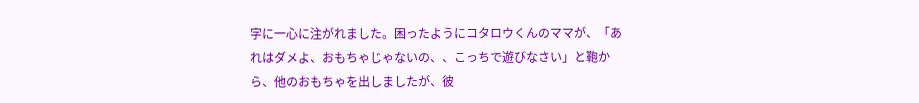字に一心に注がれました。困ったようにコタロウくんのママが、「あれはダメよ、おもちゃじゃないの、、こっちで遊びなさい」と鞄から、他のおもちゃを出しましたが、彼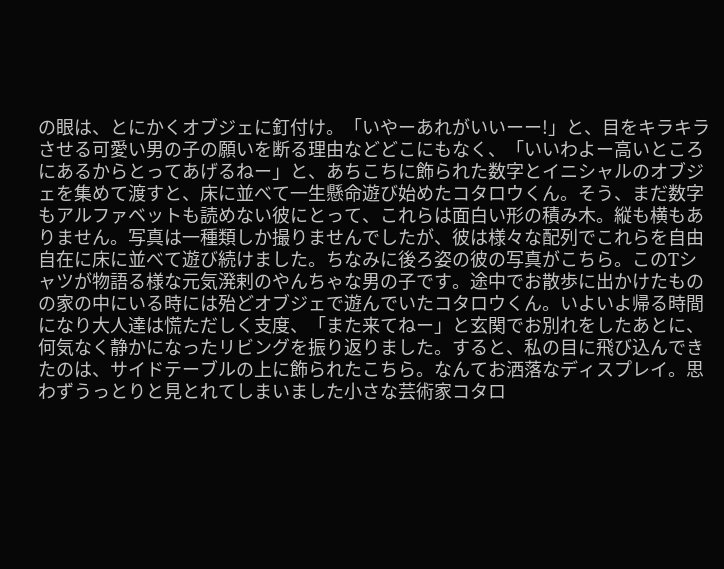の眼は、とにかくオブジェに釘付け。「いやーあれがいいーー!」と、目をキラキラさせる可愛い男の子の願いを断る理由などどこにもなく、「いいわよー高いところにあるからとってあげるねー」と、あちこちに飾られた数字とイニシャルのオブジェを集めて渡すと、床に並べて一生懸命遊び始めたコタロウくん。そう、まだ数字もアルファベットも読めない彼にとって、これらは面白い形の積み木。縦も横もありません。写真は一種類しか撮りませんでしたが、彼は様々な配列でこれらを自由自在に床に並べて遊び続けました。ちなみに後ろ姿の彼の写真がこちら。このTシャツが物語る様な元気溌剌のやんちゃな男の子です。途中でお散歩に出かけたものの家の中にいる時には殆どオブジェで遊んでいたコタロウくん。いよいよ帰る時間になり大人達は慌ただしく支度、「また来てねー」と玄関でお別れをしたあとに、何気なく静かになったリビングを振り返りました。すると、私の目に飛び込んできたのは、サイドテーブルの上に飾られたこちら。なんてお洒落なディスプレイ。思わずうっとりと見とれてしまいました小さな芸術家コタロ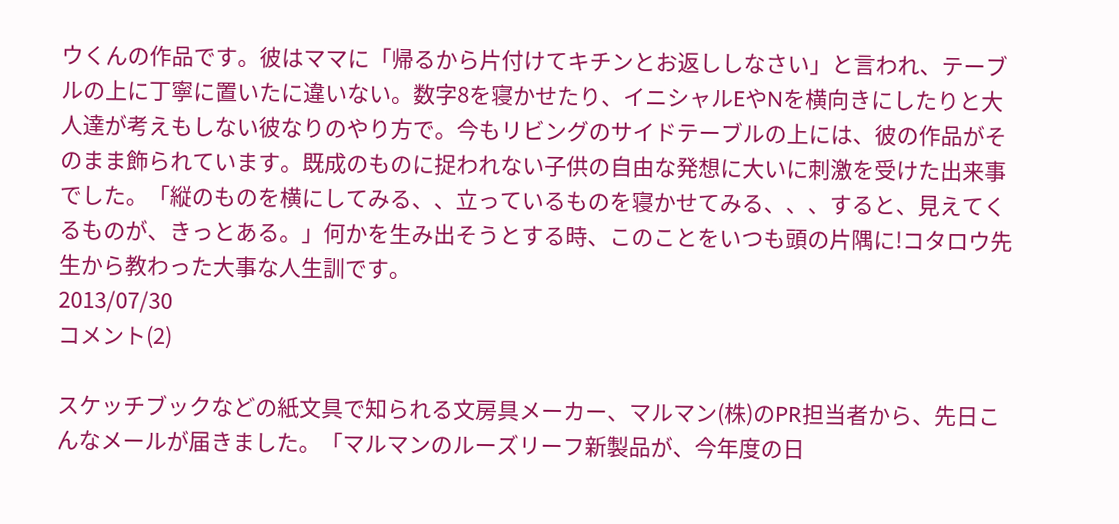ウくんの作品です。彼はママに「帰るから片付けてキチンとお返ししなさい」と言われ、テーブルの上に丁寧に置いたに違いない。数字8を寝かせたり、イニシャルEやNを横向きにしたりと大人達が考えもしない彼なりのやり方で。今もリビングのサイドテーブルの上には、彼の作品がそのまま飾られています。既成のものに捉われない子供の自由な発想に大いに刺激を受けた出来事でした。「縦のものを横にしてみる、、立っているものを寝かせてみる、、、すると、見えてくるものが、きっとある。」何かを生み出そうとする時、このことをいつも頭の片隅に!コタロウ先生から教わった大事な人生訓です。
2013/07/30
コメント(2)

スケッチブックなどの紙文具で知られる文房具メーカー、マルマン(株)のPR担当者から、先日こんなメールが届きました。「マルマンのルーズリーフ新製品が、今年度の日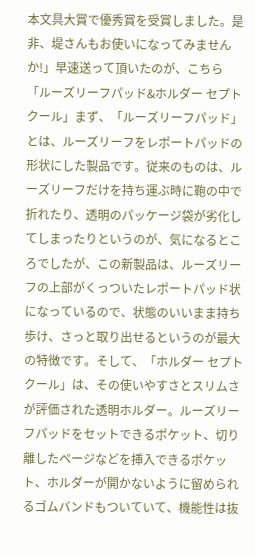本文具大賞で優秀賞を受賞しました。是非、堤さんもお使いになってみませんか!」早速送って頂いたのが、こちら「ルーズリーフパッド&ホルダー セプトクール」まず、「ルーズリーフパッド」とは、ルーズリーフをレポートパッドの形状にした製品です。従来のものは、ルーズリーフだけを持ち運ぶ時に鞄の中で折れたり、透明のパッケージ袋が劣化してしまったりというのが、気になるところでしたが、この新製品は、ルーズリーフの上部がくっついたレポートパッド状になっているので、状態のいいまま持ち歩け、さっと取り出せるというのが最大の特徴です。そして、「ホルダー セプトクール」は、その使いやすさとスリムさが評価された透明ホルダー。ルーズリーフパッドをセットできるポケット、切り離したページなどを挿入できるポケット、ホルダーが開かないように留められるゴムバンドもついていて、機能性は抜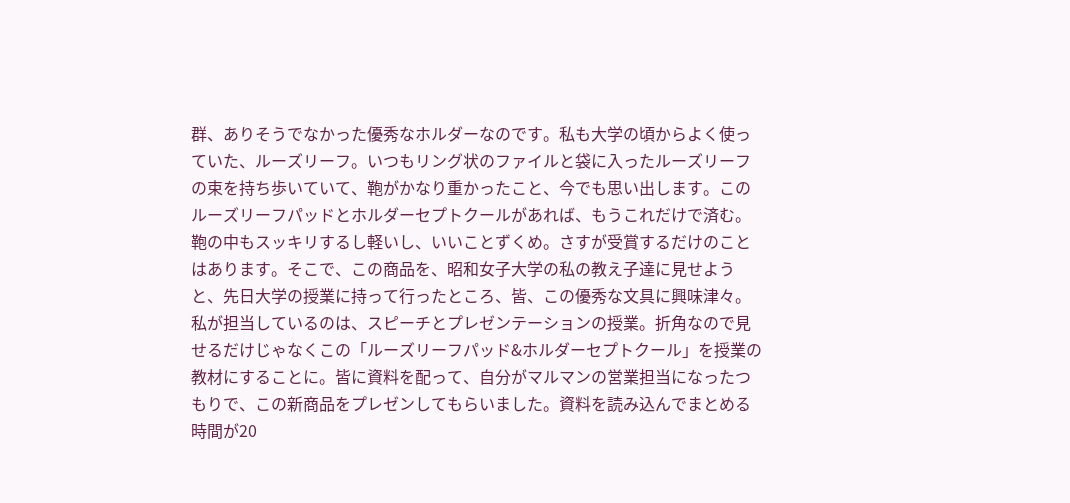群、ありそうでなかった優秀なホルダーなのです。私も大学の頃からよく使っていた、ルーズリーフ。いつもリング状のファイルと袋に入ったルーズリーフの束を持ち歩いていて、鞄がかなり重かったこと、今でも思い出します。このルーズリーフパッドとホルダーセプトクールがあれば、もうこれだけで済む。鞄の中もスッキリするし軽いし、いいことずくめ。さすが受賞するだけのことはあります。そこで、この商品を、昭和女子大学の私の教え子達に見せようと、先日大学の授業に持って行ったところ、皆、この優秀な文具に興味津々。私が担当しているのは、スピーチとプレゼンテーションの授業。折角なので見せるだけじゃなくこの「ルーズリーフパッド&ホルダーセプトクール」を授業の教材にすることに。皆に資料を配って、自分がマルマンの営業担当になったつもりで、この新商品をプレゼンしてもらいました。資料を読み込んでまとめる時間が20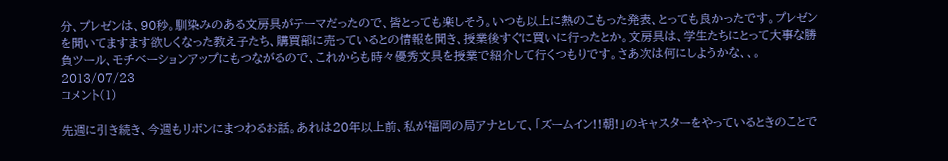分、プレゼンは、90秒。馴染みのある文房具がテーマだったので、皆とっても楽しそう。いつも以上に熱のこもった発表、とっても良かったです。プレゼンを聞いてますます欲しくなった教え子たち、購買部に売っているとの情報を聞き、授業後すぐに買いに行ったとか。文房具は、学生たちにとって大事な勝負ツール、モチベーションアップにもつながるので、これからも時々優秀文具を授業で紹介して行くつもりです。さあ次は何にしようかな、、。
2013/07/23
コメント(1)

先週に引き続き、今週もリボンにまつわるお話。あれは20年以上前、私が福岡の局アナとして、「ズームイン!!朝!」のキャスターをやっているときのことで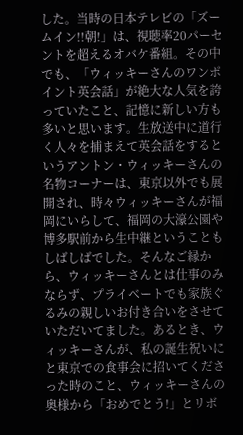した。当時の日本テレビの「ズームイン!!朝!」は、視聴率20パーセントを超えるオバケ番組。その中でも、「ウィッキーさんのワンポイント英会話」が絶大な人気を誇っていたこと、記憶に新しい方も多いと思います。生放送中に道行く人々を捕まえて英会話をするというアントン・ウィッキーさんの名物コーナーは、東京以外でも展開され、時々ウィッキーさんが福岡にいらして、福岡の大濠公園や博多駅前から生中継ということもしばしばでした。そんなご縁から、ウィッキーさんとは仕事のみならず、プライベートでも家族ぐるみの親しいお付き合いをさせていただいてました。あるとき、ウィッキーさんが、私の誕生祝いにと東京での食事会に招いてくださった時のこと、ウィッキーさんの奥様から「おめでとう!」とリボ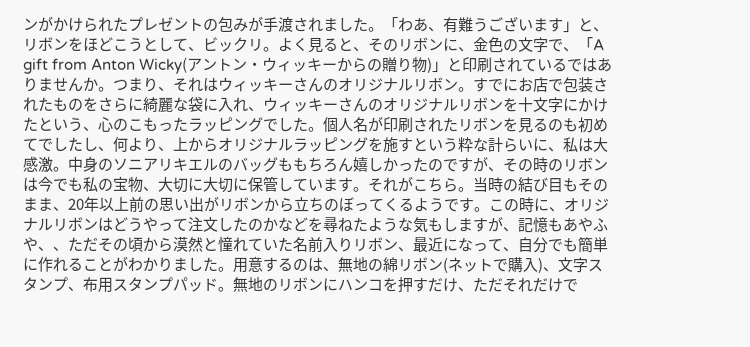ンがかけられたプレゼントの包みが手渡されました。「わあ、有難うございます」と、リボンをほどこうとして、ビックリ。よく見ると、そのリボンに、金色の文字で、「A gift from Anton Wicky(アントン・ウィッキーからの贈り物)」と印刷されているではありませんか。つまり、それはウィッキーさんのオリジナルリボン。すでにお店で包装されたものをさらに綺麗な袋に入れ、ウィッキーさんのオリジナルリボンを十文字にかけたという、心のこもったラッピングでした。個人名が印刷されたリボンを見るのも初めてでしたし、何より、上からオリジナルラッピングを施すという粋な計らいに、私は大感激。中身のソニアリキエルのバッグももちろん嬉しかったのですが、その時のリボンは今でも私の宝物、大切に大切に保管しています。それがこちら。当時の結び目もそのまま、20年以上前の思い出がリボンから立ちのぼってくるようです。この時に、オリジナルリボンはどうやって注文したのかなどを尋ねたような気もしますが、記憶もあやふや、、ただその頃から漠然と憧れていた名前入りリボン、最近になって、自分でも簡単に作れることがわかりました。用意するのは、無地の綿リボン(ネットで購入)、文字スタンプ、布用スタンプパッド。無地のリボンにハンコを押すだけ、ただそれだけで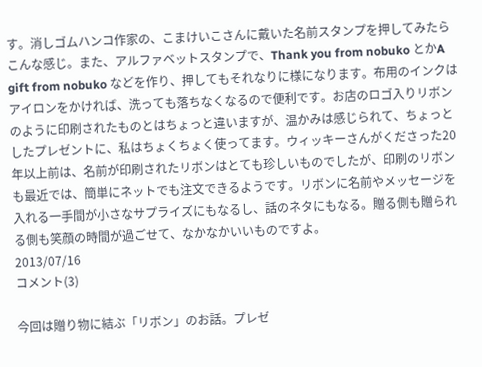す。消しゴムハンコ作家の、こまけいこさんに戴いた名前スタンプを押してみたらこんな感じ。また、アルファベットスタンプで、Thank you from nobuko とかA gift from nobuko などを作り、押してもそれなりに様になります。布用のインクはアイロンをかければ、洗っても落ちなくなるので便利です。お店のロゴ入りリボンのように印刷されたものとはちょっと違いますが、温かみは感じられて、ちょっとしたプレゼントに、私はちょくちょく使ってます。ウィッキーさんがくださった20年以上前は、名前が印刷されたリボンはとても珍しいものでしたが、印刷のリボンも最近では、簡単にネットでも注文できるようです。リボンに名前やメッセージを入れる一手間が小さなサプライズにもなるし、話のネタにもなる。贈る側も贈られる側も笑顔の時間が過ごせて、なかなかいいものですよ。
2013/07/16
コメント(3)

今回は贈り物に結ぶ「リボン」のお話。プレゼ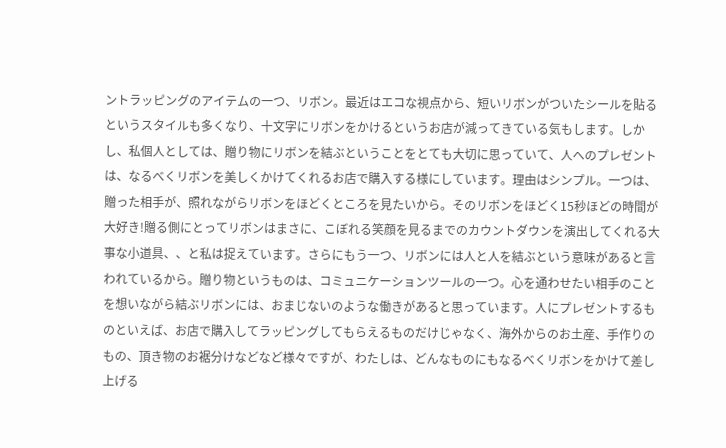ントラッピングのアイテムの一つ、リボン。最近はエコな視点から、短いリボンがついたシールを貼るというスタイルも多くなり、十文字にリボンをかけるというお店が減ってきている気もします。しかし、私個人としては、贈り物にリボンを結ぶということをとても大切に思っていて、人へのプレゼントは、なるべくリボンを美しくかけてくれるお店で購入する様にしています。理由はシンプル。一つは、贈った相手が、照れながらリボンをほどくところを見たいから。そのリボンをほどく15秒ほどの時間が大好き!贈る側にとってリボンはまさに、こぼれる笑顔を見るまでのカウントダウンを演出してくれる大事な小道具、、と私は捉えています。さらにもう一つ、リボンには人と人を結ぶという意味があると言われているから。贈り物というものは、コミュニケーションツールの一つ。心を通わせたい相手のことを想いながら結ぶリボンには、おまじないのような働きがあると思っています。人にプレゼントするものといえば、お店で購入してラッピングしてもらえるものだけじゃなく、海外からのお土産、手作りのもの、頂き物のお裾分けなどなど様々ですが、わたしは、どんなものにもなるべくリボンをかけて差し上げる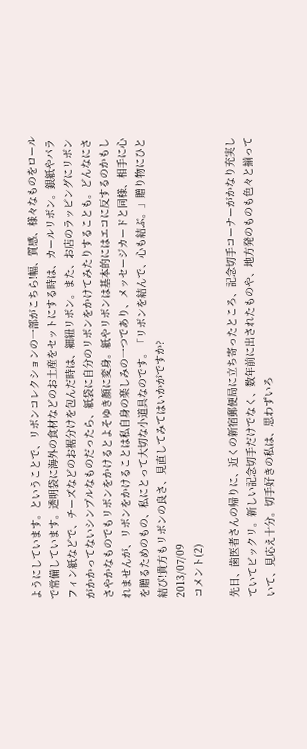ようにしています。ということで、リボンコレクションの一部がこちら!幅、質感、様々なものをロールで常備しています。透明袋に海外の食材などのお土産をセットにする時は、カールリボン。銀紙やパラフィン紙などで、チーズなどのお裾分けを包んだ時は、細紐リボン。また、お店のラッピングにリボンがかかってないシンプルなものだったら、紙袋に自分のリボンをかけてみたりすることも。どんなにささやかなものでもリボンをかけるとよそゆき顔に変身。紙やリボンは基本的にはエコに反するのかもしれませんが、リボンをかけることは私自身の楽しみの一つであり、メッセージカードと同様、相手に心を贈るためのもの、私にとって大切な小道具なのです。「リボンを結んで、心も結ぶ。」贈り物にひと結び!貴方もリボンの良さ、見直してみてはいかがですか?
2013/07/09
コメント(2)

先日、歯医者さんの帰りに、近くの新宿郵便局に立ち寄ったところ、記念切手コーナーがかなり充実していてビックリ。新しい記念切手だけでなく、数年前に出されたものや、地方発のものも色々と揃っていて、見応え十分。切手好きの私は、思わずいろ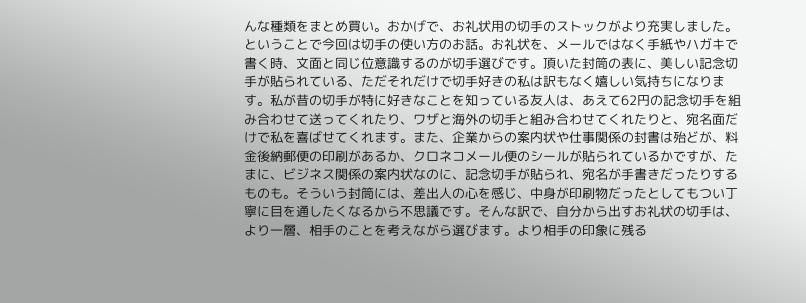んな種類をまとめ買い。おかげで、お礼状用の切手のストックがより充実しました。ということで今回は切手の使い方のお話。お礼状を、メールではなく手紙やハガキで書く時、文面と同じ位意識するのが切手選びです。頂いた封筒の表に、美しい記念切手が貼られている、ただそれだけで切手好きの私は訳もなく嬉しい気持ちになります。私が昔の切手が特に好きなことを知っている友人は、あえて62円の記念切手を組み合わせて送ってくれたり、ワザと海外の切手と組み合わせてくれたりと、宛名面だけで私を喜ばせてくれます。また、企業からの案内状や仕事関係の封書は殆どが、料金後納郵便の印刷があるか、クロネコメール便のシールが貼られているかですが、たまに、ビジネス関係の案内状なのに、記念切手が貼られ、宛名が手書きだったりするものも。そういう封筒には、差出人の心を感じ、中身が印刷物だったとしてもつい丁寧に目を通したくなるから不思議です。そんな訳で、自分から出すお礼状の切手は、より一層、相手のことを考えながら選びます。より相手の印象に残る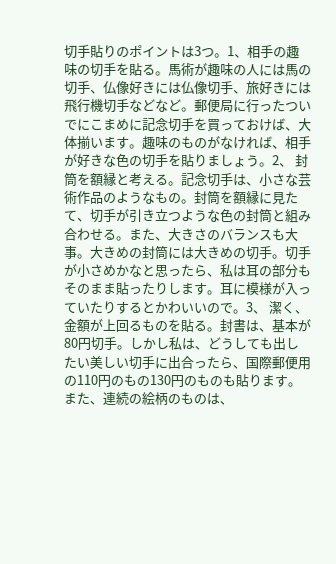切手貼りのポイントは3つ。1、相手の趣味の切手を貼る。馬術が趣味の人には馬の切手、仏像好きには仏像切手、旅好きには飛行機切手などなど。郵便局に行ったついでにこまめに記念切手を買っておけば、大体揃います。趣味のものがなければ、相手が好きな色の切手を貼りましょう。2、 封筒を額縁と考える。記念切手は、小さな芸術作品のようなもの。封筒を額縁に見たて、切手が引き立つような色の封筒と組み合わせる。また、大きさのバランスも大事。大きめの封筒には大きめの切手。切手が小さめかなと思ったら、私は耳の部分もそのまま貼ったりします。耳に模様が入っていたりするとかわいいので。3、 潔く、金額が上回るものを貼る。封書は、基本が80円切手。しかし私は、どうしても出したい美しい切手に出合ったら、国際郵便用の110円のもの130円のものも貼ります。また、連続の絵柄のものは、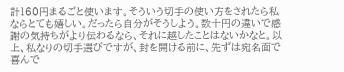計160円まるごと使います。そういう切手の使い方をされたら私ならとても嬉しい。だったら自分がそうしよう。数十円の違いで感謝の気持ちがより伝わるなら、それに越したことはないかなと。以上、私なりの切手選びですが、封を開ける前に、先ずは宛名面で喜んで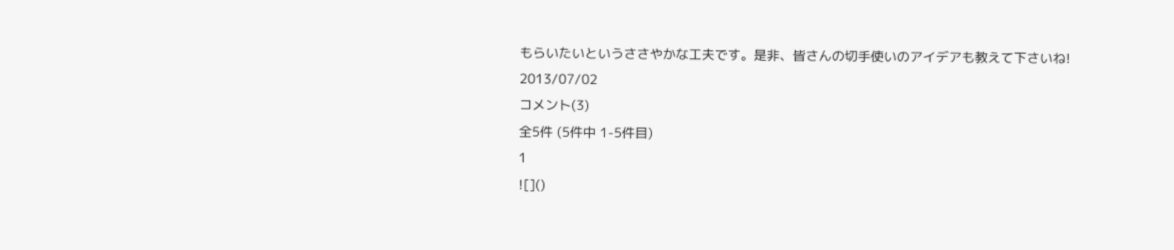もらいたいというささやかな工夫です。是非、皆さんの切手使いのアイデアも教えて下さいね!
2013/07/02
コメント(3)
全5件 (5件中 1-5件目)
1
![]()